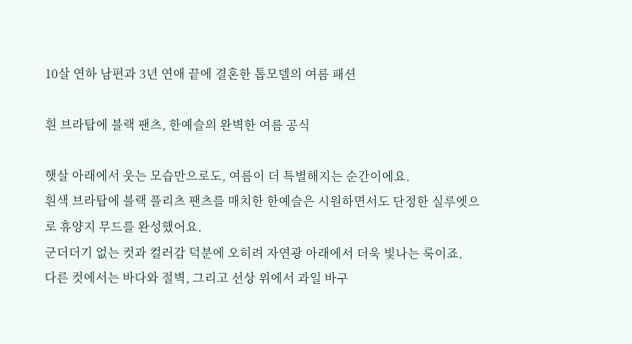10살 연하 남편과 3년 연애 끝에 결혼한 톱모델의 여름 패션

흰 브라탑에 블랙 팬츠, 한예슬의 완벽한 여름 공식

햇살 아래에서 웃는 모습만으로도, 여름이 더 특별해지는 순간이에요.
흰색 브라탑에 블랙 플리츠 팬츠를 매치한 한예슬은 시원하면서도 단정한 실루엣으로 휴양지 무드를 완성했어요.
군더더기 없는 컷과 컬러감 덕분에 오히려 자연광 아래에서 더욱 빛나는 룩이죠.
다른 컷에서는 바다와 절벽, 그리고 선상 위에서 과일 바구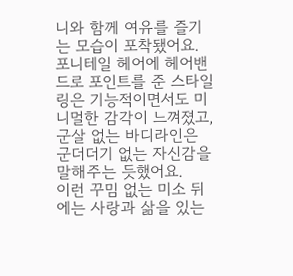니와 함께 여유를 즐기는 모습이 포착됐어요.
포니테일 헤어에 헤어밴드로 포인트를 준 스타일링은 기능적이면서도 미니멀한 감각이 느껴졌고, 군살 없는 바디라인은 군더더기 없는 자신감을 말해주는 듯했어요.
이런 꾸밈 없는 미소 뒤에는 사랑과 삶을 있는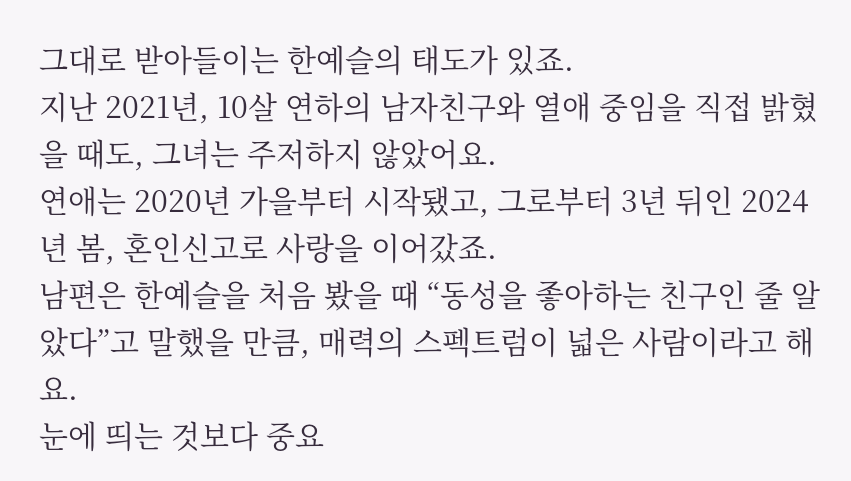그대로 받아들이는 한예슬의 태도가 있죠.
지난 2021년, 10살 연하의 남자친구와 열애 중임을 직접 밝혔을 때도, 그녀는 주저하지 않았어요.
연애는 2020년 가을부터 시작됐고, 그로부터 3년 뒤인 2024년 봄, 혼인신고로 사랑을 이어갔죠.
남편은 한예슬을 처음 봤을 때 “동성을 좋아하는 친구인 줄 알았다”고 말했을 만큼, 매력의 스펙트럼이 넓은 사람이라고 해요.
눈에 띄는 것보다 중요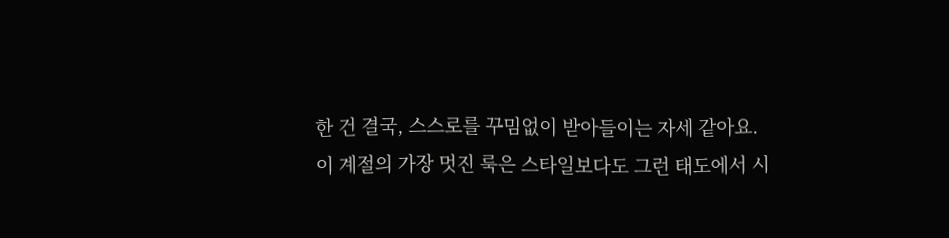한 건 결국, 스스로를 꾸밈없이 받아들이는 자세 같아요.
이 계절의 가장 멋진 룩은 스타일보다도 그런 태도에서 시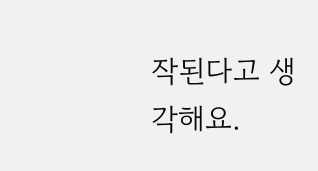작된다고 생각해요.